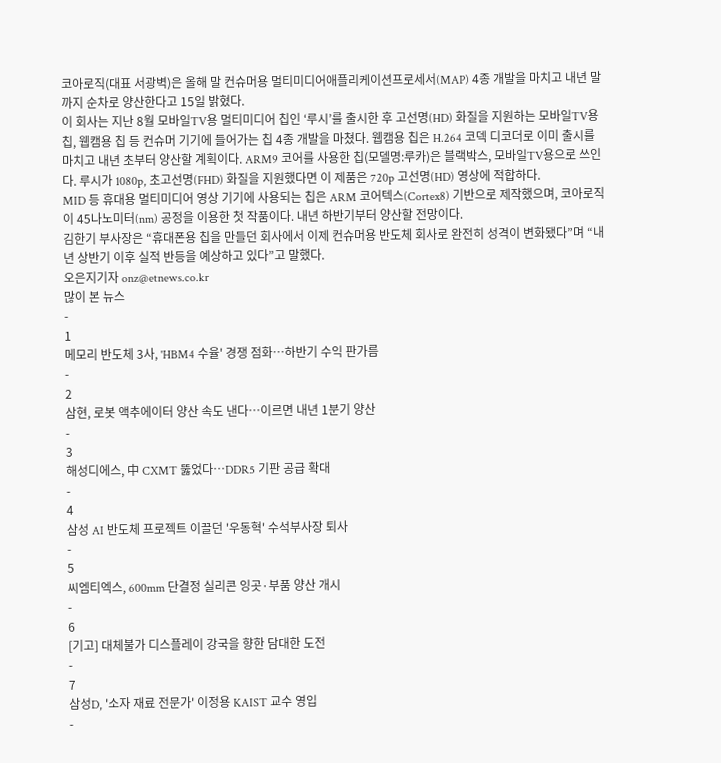코아로직(대표 서광벽)은 올해 말 컨슈머용 멀티미디어애플리케이션프로세서(MAP) 4종 개발을 마치고 내년 말까지 순차로 양산한다고 15일 밝혔다.
이 회사는 지난 8월 모바일TV용 멀티미디어 칩인 ‘루시’를 출시한 후 고선명(HD) 화질을 지원하는 모바일TV용 칩, 웹캠용 칩 등 컨슈머 기기에 들어가는 칩 4종 개발을 마쳤다. 웹캠용 칩은 H.264 코덱 디코더로 이미 출시를 마치고 내년 초부터 양산할 계획이다. ARM9 코어를 사용한 칩(모델명:루카)은 블랙박스, 모바일TV용으로 쓰인다. 루시가 1080p, 초고선명(FHD) 화질을 지원했다면 이 제품은 720p 고선명(HD) 영상에 적합하다.
MID 등 휴대용 멀티미디어 영상 기기에 사용되는 칩은 ARM 코어텍스(Cortex8) 기반으로 제작했으며, 코아로직이 45나노미터(nm) 공정을 이용한 첫 작품이다. 내년 하반기부터 양산할 전망이다.
김한기 부사장은 “휴대폰용 칩을 만들던 회사에서 이제 컨슈머용 반도체 회사로 완전히 성격이 변화됐다”며 “내년 상반기 이후 실적 반등을 예상하고 있다”고 말했다.
오은지기자 onz@etnews.co.kr
많이 본 뉴스
-
1
메모리 반도체 3사, 'HBM4 수율' 경쟁 점화…하반기 수익 판가름
-
2
삼현, 로봇 액추에이터 양산 속도 낸다…이르면 내년 1분기 양산
-
3
해성디에스, 中 CXMT 뚫었다…DDR5 기판 공급 확대
-
4
삼성 AI 반도체 프로젝트 이끌던 '우동혁' 수석부사장 퇴사
-
5
씨엠티엑스, 600mm 단결정 실리콘 잉곳·부품 양산 개시
-
6
[기고] 대체불가 디스플레이 강국을 향한 담대한 도전
-
7
삼성D, '소자 재료 전문가' 이정용 KAIST 교수 영입
-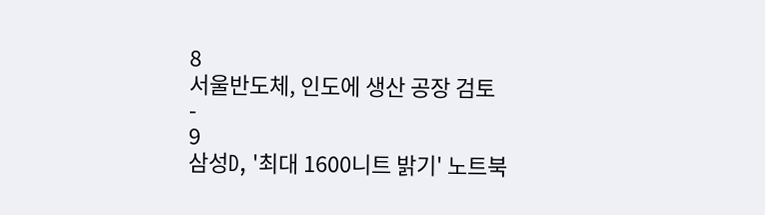8
서울반도체, 인도에 생산 공장 검토
-
9
삼성D, '최대 1600니트 밝기' 노트북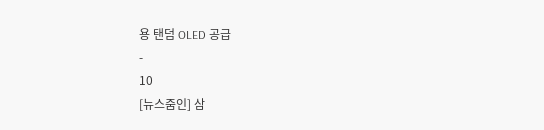용 탠덤 OLED 공급
-
10
[뉴스줌인] 삼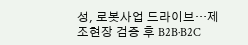성, 로봇사업 드라이브…제조현장 검증 후 B2B·B2C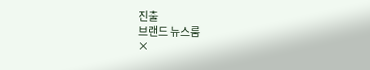진출
브랜드 뉴스룸
×